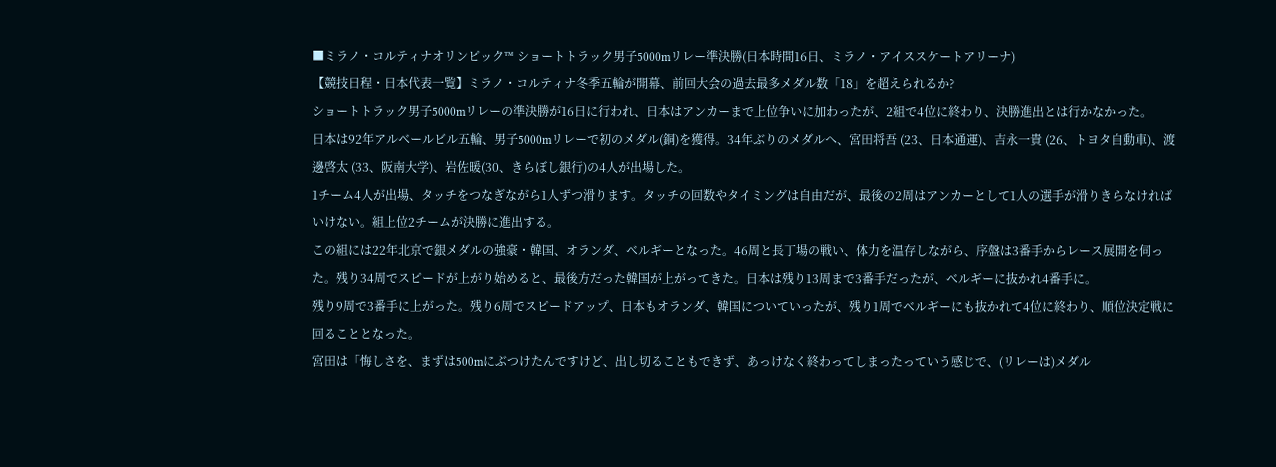■ミラノ・コルティナオリンピック™ ショートトラック男子5000mリレー準決勝(日本時間16日、ミラノ・アイススケートアリーナ)
【競技日程・日本代表一覧】ミラノ・コルティナ冬季五輪が開幕、前回大会の過去最多メダル数「18」を超えられるか?
ショートトラック男子5000mリレーの準決勝が16日に行われ、日本はアンカーまで上位争いに加わったが、2組で4位に終わり、決勝進出とは行かなかった。
日本は92年アルベールビル五輪、男子5000mリレーで初のメダル(銅)を獲得。34年ぶりのメダルへ、宮⽥将吾 (23、⽇本通運)、吉永⼀貴 (26、トヨタ⾃動⾞)、渡邊啓太 (33、阪南⼤学)、岩佐暖(30、きらぼし銀⾏)の4人が出場した。
1チーム4人が出場、タッチをつなぎながら1人ずつ滑ります。タッチの回数やタイミングは自由だが、最後の2周はアンカーとして1人の選手が滑りきらなければいけない。組上位2チームが決勝に進出する。
この組には22年北京で銀メダルの強豪・韓国、オランダ、ベルギーとなった。46周と長丁場の戦い、体力を温存しながら、序盤は3番手からレース展開を伺った。残り34周でスピードが上がり始めると、最後方だった韓国が上がってきた。日本は残り13周まで3番手だったが、ベルギーに抜かれ4番手に。
残り9周で3番手に上がった。残り6周でスピードアップ、日本もオランダ、韓国についていったが、残り1周でベルギーにも抜かれて4位に終わり、順位決定戦に回ることとなった。
宮田は「悔しさを、まずは500mにぶつけたんですけど、出し切ることもできず、あっけなく終わってしまったっていう感じで、(リレーは)メダル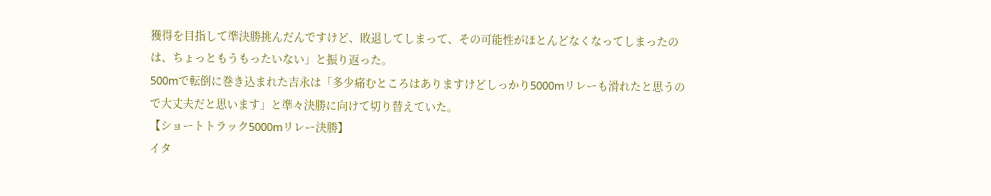獲得を目指して準決勝挑んだんですけど、敗退してしまって、その可能性がほとんどなくなってしまったのは、ちょっともうもったいない」と振り返った。
500mで転倒に巻き込まれた吉永は「多少痛むところはありますけどしっかり5000mリレーも滑れたと思うので大丈夫だと思います」と準々決勝に向けて切り替えていた。
【ショートトラック5000mリレー決勝】
イタ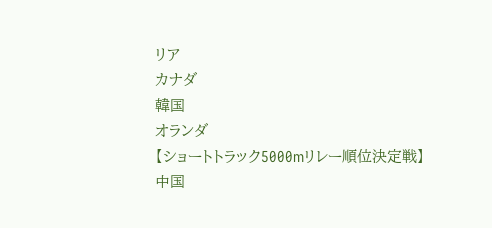リア
カナダ
韓国
オランダ
【ショートトラック5000mリレー順位決定戦】
中国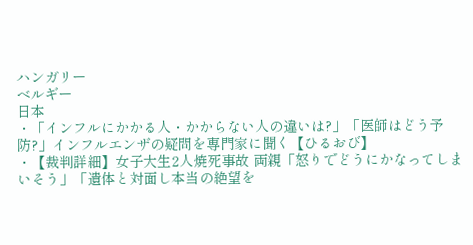ハンガリー
ベルギー
日本
・「インフルにかかる人・かからない人の違いは?」「医師はどう予防?」インフルエンザの疑問を専門家に聞く【ひるおび】
・【裁判詳細】女子大生2人焼死事故 両親「怒りでどうにかなってしまいそう」「遺体と対面し本当の絶望を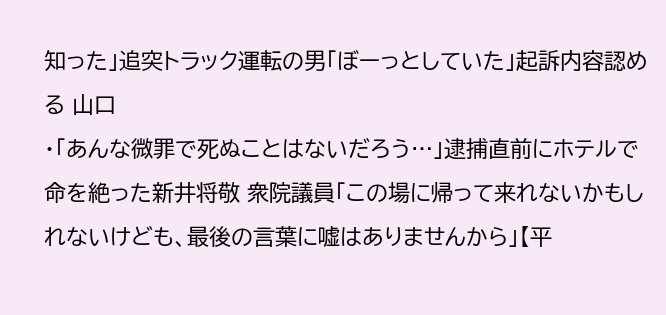知った」追突トラック運転の男「ぼーっとしていた」起訴内容認める 山口
・「あんな微罪で死ぬことはないだろう…」逮捕直前にホテルで命を絶った新井将敬 衆院議員「この場に帰って来れないかもしれないけども、最後の言葉に嘘はありませんから」【平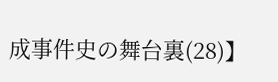成事件史の舞台裏(28)】